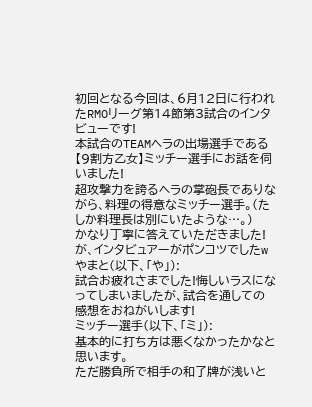初回となる今回は、6月12日に行われたRMOリーグ第14節第3試合のインタビューです!
本試合のTEAMヘラの出場選手である【9割方乙女】ミッチー選手にお話を伺いました!
超攻撃力を誇るヘラの掌砲長でありながら、料理の得意なミッチー選手。(たしか料理長は別にいたような…。)
かなり丁寧に答えていただきました!が、インタビュアーがポンコツでしたw
やまと(以下、「や」):
試合お疲れさまでした!悔しいラスになってしまいましたが、試合を通しての感想をおねがいします!
ミッチー選手(以下、「ミ」):
基本的に打ち方は悪くなかったかなと思います。
ただ勝負所で相手の和了牌が浅いと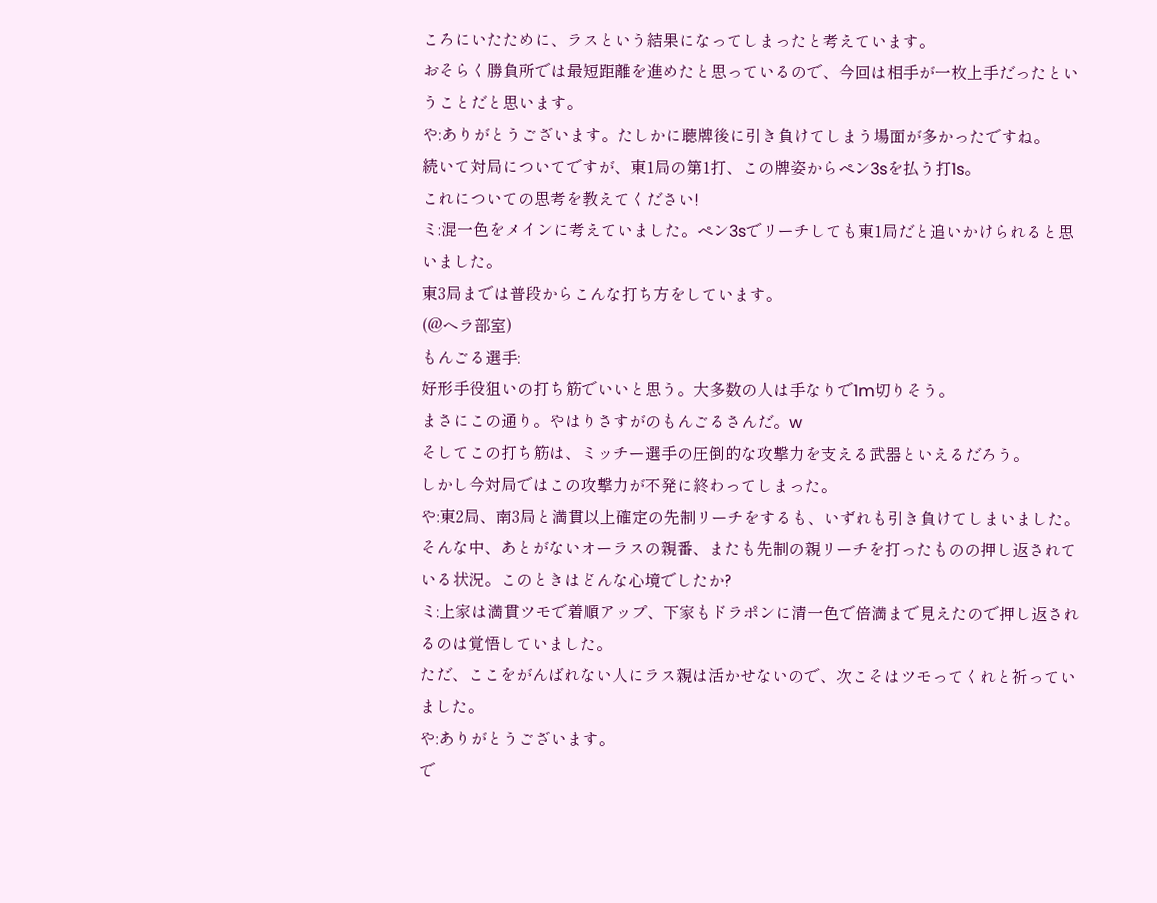ころにいたために、ラスという結果になってしまったと考えています。
おそらく勝負所では最短距離を進めたと思っているので、今回は相手が一枚上手だったということだと思います。
や:ありがとうございます。たしかに聴牌後に引き負けてしまう場面が多かったですね。
続いて対局についてですが、東1局の第1打、この牌姿からペン3sを払う打1s。
これについての思考を教えてください!
ミ:混一色をメインに考えていました。ペン3sでリーチしても東1局だと追いかけられると思いました。
東3局までは普段からこんな打ち方をしています。
(@ヘラ部室)
もんごる選手:
好形手役狙いの打ち筋でいいと思う。大多数の人は手なりで1m切りそう。
まさにこの通り。やはりさすがのもんごるさんだ。w
そしてこの打ち筋は、ミッチー選手の圧倒的な攻撃力を支える武器といえるだろう。
しかし今対局ではこの攻撃力が不発に終わってしまった。
や:東2局、南3局と満貫以上確定の先制リーチをするも、いずれも引き負けてしまいました。
そんな中、あとがないオーラスの親番、またも先制の親リーチを打ったものの押し返されている状況。このときはどんな心境でしたか?
ミ:上家は満貫ツモで着順アップ、下家もドラポンに清一色で倍満まで見えたので押し返されるのは覚悟していました。
ただ、ここをがんばれない人にラス親は活かせないので、次こそはツモってくれと祈っていました。
や:ありがとうございます。
で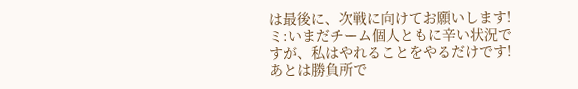は最後に、次戦に向けてお願いします!
ミ:いまだチーム個人ともに辛い状況ですが、私はやれることをやるだけです!
あとは勝負所で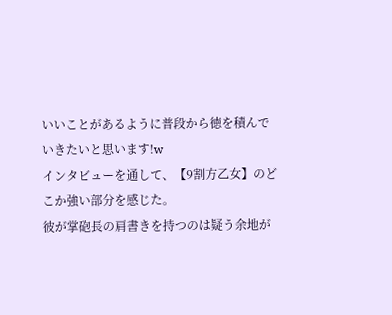いいことがあるように普段から徳を積んでいきたいと思います!w
インタビューを通して、【9割方乙女】のどこか強い部分を感じた。
彼が掌砲長の肩書きを持つのは疑う余地が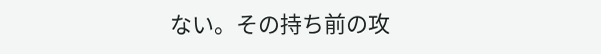ない。その持ち前の攻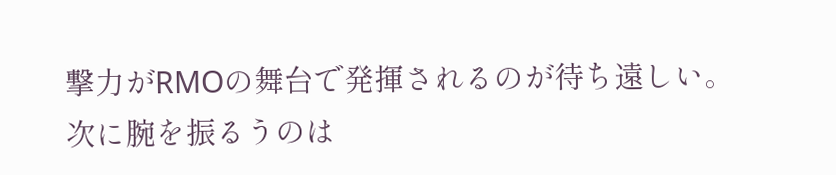撃力がRMOの舞台で発揮されるのが待ち遠しい。
次に腕を振るうのは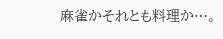麻雀かそれとも料理か…。